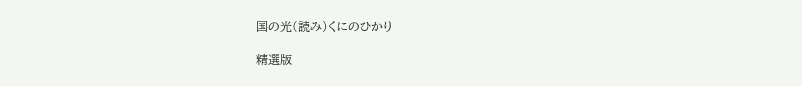国の光(読み)くにのひかり

精選版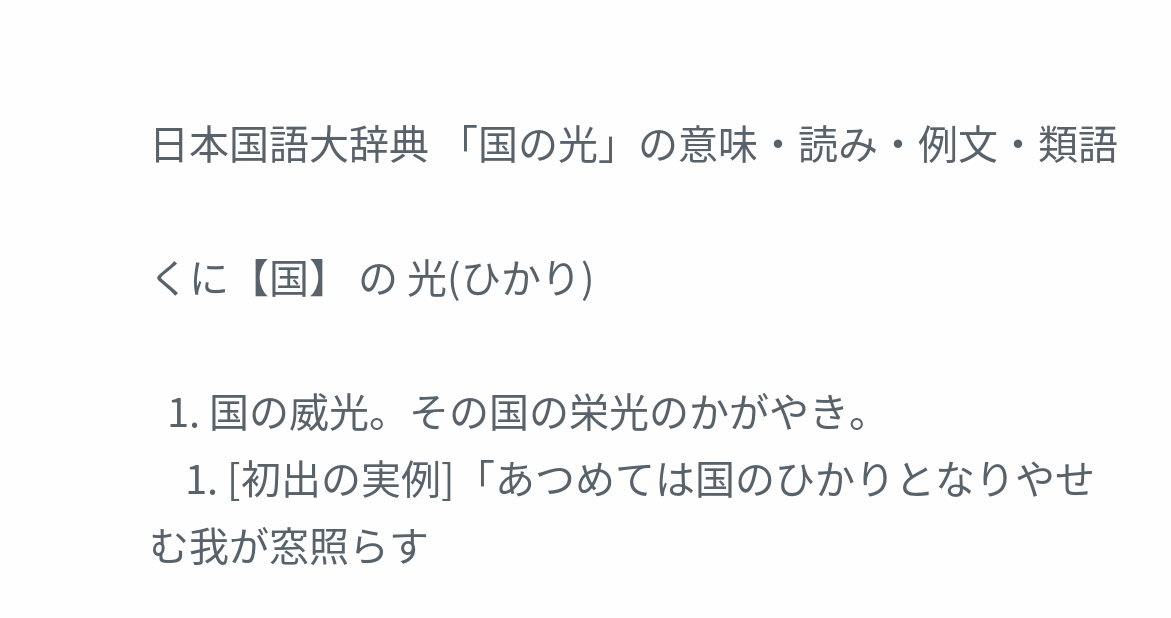日本国語大辞典 「国の光」の意味・読み・例文・類語

くに【国】 の 光(ひかり)

  1. 国の威光。その国の栄光のかがやき。
    1. [初出の実例]「あつめては国のひかりとなりやせむ我が窓照らす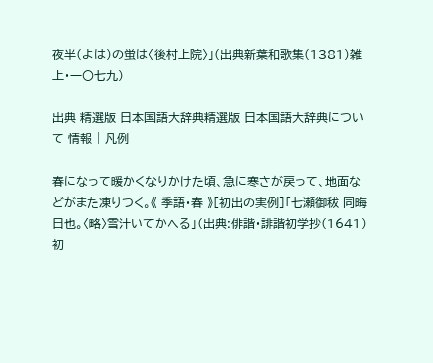夜半(よは)の蛍は〈後村上院〉」(出典新葉和歌集(1381)雑上・一〇七九)

出典 精選版 日本国語大辞典精選版 日本国語大辞典について 情報 | 凡例

春になって暖かくなりかけた頃、急に寒さが戻って、地面などがまた凍りつく。《 季語・春 》[初出の実例]「七瀬御秡 同晦日也。〈略〉雪汁いてかへる」(出典:俳諧・誹諧初学抄(1641)初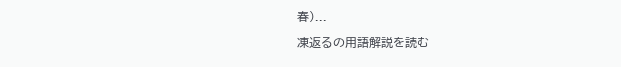春)...

凍返るの用語解説を読む